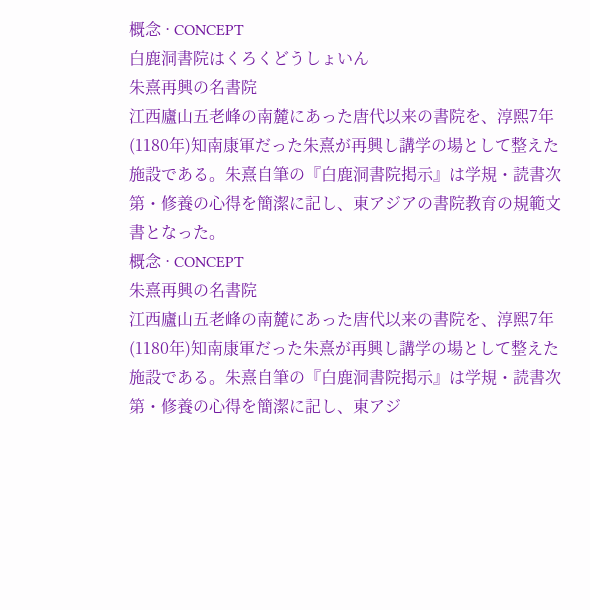概念 · CONCEPT
白鹿洞書院はくろくどうしょいん
朱熹再興の名書院
江西廬山五老峰の南麓にあった唐代以来の書院を、淳煕7年(1180年)知南康軍だった朱熹が再興し講学の場として整えた施設である。朱熹自筆の『白鹿洞書院掲示』は学規・読書次第・修養の心得を簡潔に記し、東アジアの書院教育の規範文書となった。
概念 · CONCEPT
朱熹再興の名書院
江西廬山五老峰の南麓にあった唐代以来の書院を、淳煕7年(1180年)知南康軍だった朱熹が再興し講学の場として整えた施設である。朱熹自筆の『白鹿洞書院掲示』は学規・読書次第・修養の心得を簡潔に記し、東アジ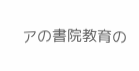アの書院教育の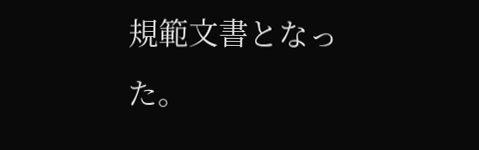規範文書となった。